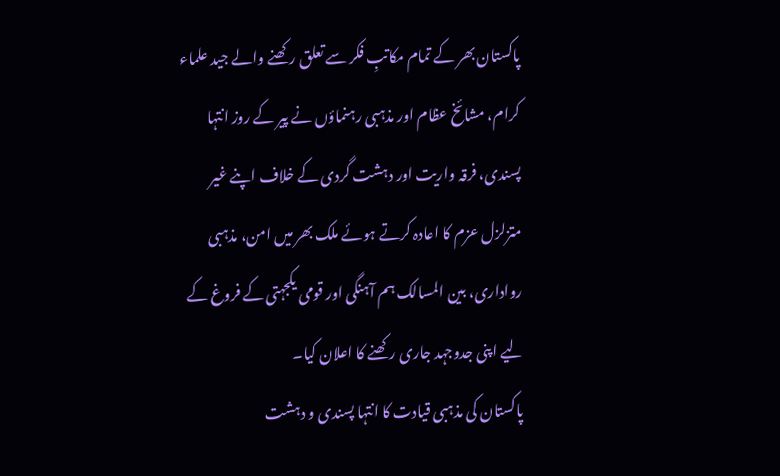پاکستان بھر کے تمام مکاتبِ فکر سے تعلق رکھنے والے جید علماء کرام، مشائخ عظام اور مذہبی رہنماؤں نے پیر کے روز انتہا پسندی، فرقہ واریت اور دہشت گردی کے خلاف اپنے غیر متزلزل عزم کا اعادہ کرتے ہوئے ملک بھر میں امن، مذہبی رواداری، بین المسالک ہم آہنگی اور قومی یکجہتی کے فروغ کے لیے اپنی جدوجہد جاری رکھنے کا اعلان کیا۔
پاکستان کی مذہبی قیادت کا انتہا پسندی و دہشت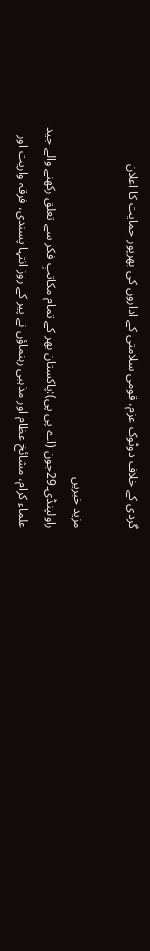گردی کے خلاف دوٹوک عزم، قومی سلامتی کے اداروں کی بھرپور حمایت کا اعلان

مزید خبریں
راولپنڈی۔29جون (اے پی پی):پاکستان بھر کے تمام مکاتبِ فکر سے تعلق رکھنے والے جید علماء کرام، مشائخ عظام اور مذہبی رہنماؤں نے پیر کے روز انتہا پسندی، فرقہ واریت اور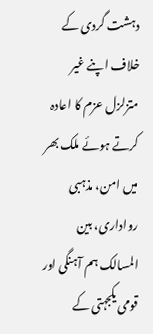دہشت گردی کے خلاف اپنے غیر متزلزل عزم کا اعادہ کرتے ہوئے ملک بھر میں امن، مذہبی رواداری، بین المسالک ہم آہنگی اور قومی یکجہتی کے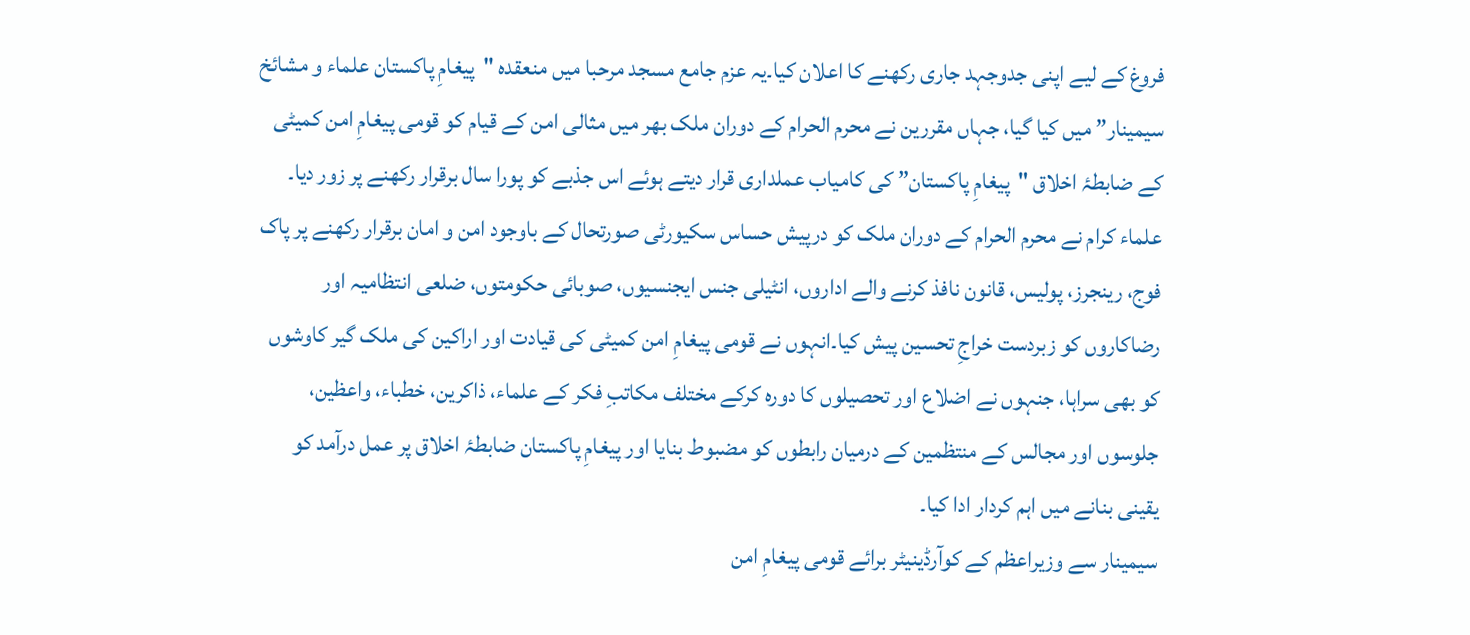فروغ کے لیے اپنی جدوجہد جاری رکھنے کا اعلان کیا۔یہ عزم جامع مسجد مرحبا میں منعقدہ "پیغامِ پاکستان علماء و مشائخ سیمینار” میں کیا گیا، جہاں مقررین نے محرم الحرام کے دوران ملک بھر میں مثالی امن کے قیام کو قومی پیغامِ امن کمیٹی کے ضابطۂ اخلاق "پیغامِ پاکستان” کی کامیاب عملداری قرار دیتے ہوئے اس جذبے کو پورا سال برقرار رکھنے پر زور دیا۔
علماء کرام نے محرم الحرام کے دوران ملک کو درپیش حساس سکیورٹی صورتحال کے باوجود امن و امان برقرار رکھنے پر پاک فوج، رینجرز، پولیس، قانون نافذ کرنے والے اداروں، انٹیلی جنس ایجنسیوں، صوبائی حکومتوں، ضلعی انتظامیہ اور رضاکاروں کو زبردست خراجِ تحسین پیش کیا۔انہوں نے قومی پیغامِ امن کمیٹی کی قیادت اور اراکین کی ملک گیر کاوشوں کو بھی سراہا، جنہوں نے اضلاع اور تحصیلوں کا دورہ کرکے مختلف مکاتبِ فکر کے علماء، ذاکرین، خطباء، واعظین، جلوسوں اور مجالس کے منتظمین کے درمیان رابطوں کو مضبوط بنایا اور پیغامِ پاکستان ضابطۂ اخلاق پر عمل درآمد کو یقینی بنانے میں اہم کردار ادا کیا۔
سیمینار سے وزیراعظم کے کوآرڈینیٹر برائے قومی پیغامِ امن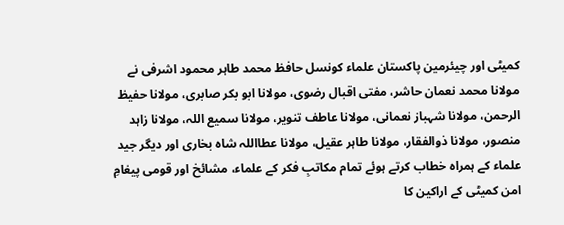کمیٹی اور چیئرمین پاکستان علماء کونسل حافظ محمد طاہر محمود اشرفی نے مولانا محمد نعمان حاشر، مفتی اقبال رضوی، مولانا ابو بکر صابری، مولانا حفیظ الرحمن، مولانا شہباز نعمانی، مولانا عاطف تنویر، مولانا سمیع اللہ، مولانا زاہد منصور، مولانا ذوالفقار، مولانا طاہر عقیل، مولانا عطااللہ شاہ بخاری اور دیگر جید علماء کے ہمراہ خطاب کرتے ہوئے تمام مکاتبِ فکر کے علماء، مشائخ اور قومی پیغامِ امن کمیٹی کے اراکین کا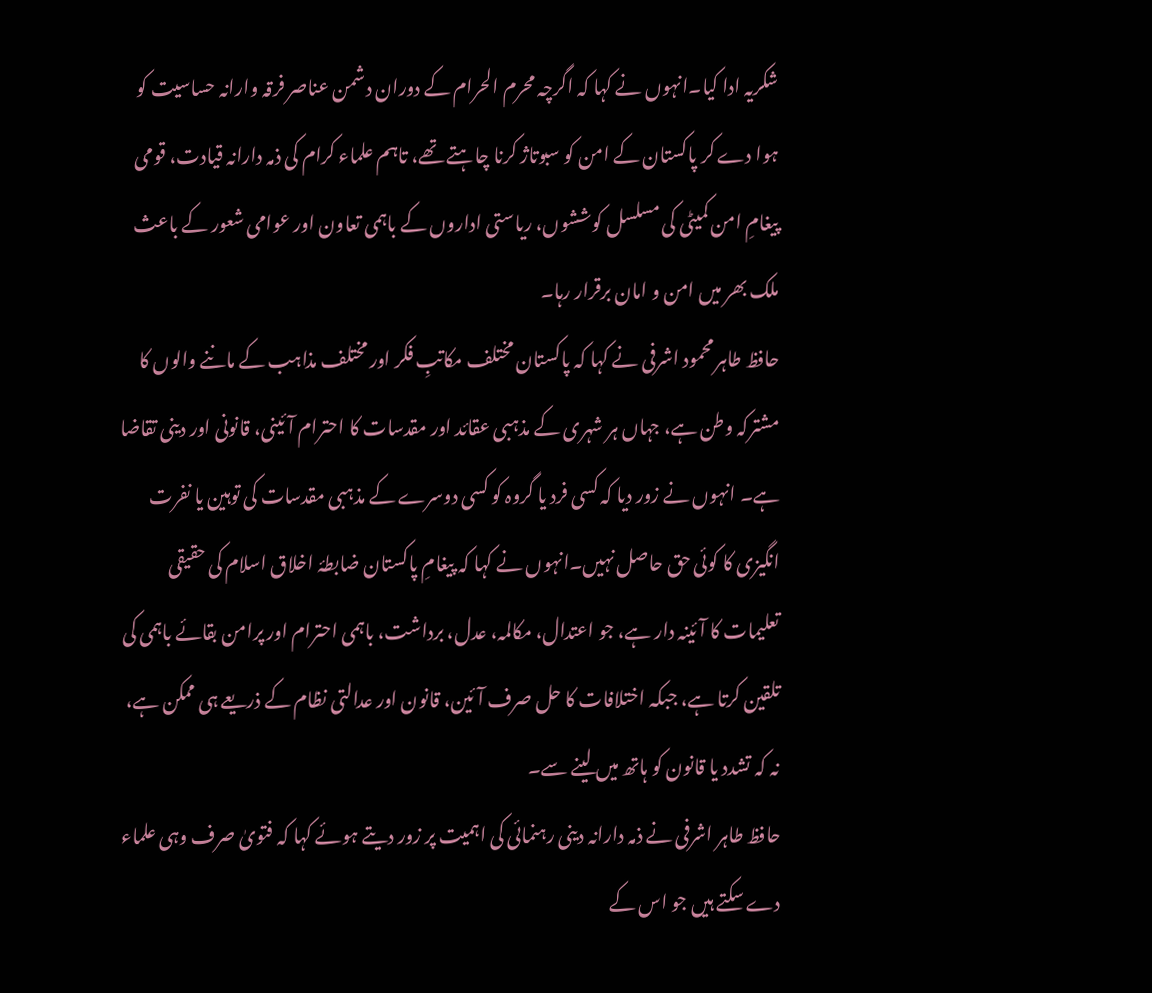شکریہ ادا کیا۔انہوں نے کہا کہ اگرچہ محرم الحرام کے دوران دشمن عناصر فرقہ وارانہ حساسیت کو ہوا دے کر پاکستان کے امن کو سبوتاژ کرنا چاہتے تھے، تاہم علماء کرام کی ذمہ دارانہ قیادت، قومی پیغامِ امن کمیٹی کی مسلسل کوششوں، ریاستی اداروں کے باہمی تعاون اور عوامی شعور کے باعث ملک بھر میں امن و امان برقرار رہا۔
حافظ طاہر محمود اشرفی نے کہا کہ پاکستان مختلف مکاتبِ فکر اور مختلف مذاہب کے ماننے والوں کا مشترکہ وطن ہے، جہاں ہر شہری کے مذہبی عقائد اور مقدسات کا احترام آئینی، قانونی اور دینی تقاضا ہے۔ انہوں نے زور دیا کہ کسی فرد یا گروہ کو کسی دوسرے کے مذہبی مقدسات کی توہین یا نفرت انگیزی کا کوئی حق حاصل نہیں۔انہوں نے کہا کہ پیغامِ پاکستان ضابطۂ اخلاق اسلام کی حقیقی تعلیمات کا آئینہ دار ہے، جو اعتدال، مکالمہ، عدل، برداشت، باہمی احترام اور پرامن بقائے باہمی کی تلقین کرتا ہے، جبکہ اختلافات کا حل صرف آئین، قانون اور عدالتی نظام کے ذریعے ہی ممکن ہے، نہ کہ تشدد یا قانون کو ہاتھ میں لینے سے۔
حافظ طاہر اشرفی نے ذمہ دارانہ دینی رہنمائی کی اہمیت پر زور دیتے ہوئے کہا کہ فتویٰ صرف وہی علماء دے سکتے ہیں جو اس کے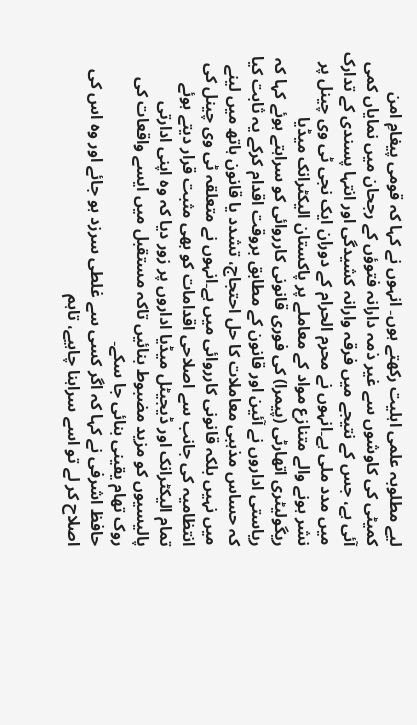لیے مطلوبہ علمی اہلیت رکھتے ہوں۔ انہوں نے کہا کہ قومی پیغامِ امن کمیٹی کی کاوشوں سے غیر ذمہ دارانہ فتوؤں کے رجحان میں نمایاں کمی آئی ہے، جس کے نتیجے میں فرقہ وارانہ کشیدگی اور انتہا پسندی کے تدارک میں مدد ملی ہے۔انہوں نے محرم الحرام کے دوران ایک نجی ٹی وی چینل پر نشر ہونے والے متنازع مواد کے معاملے پر پاکستان الیکٹرانک میڈیا ریگولیٹری اتھارٹی (پیمرا) کی فوری قانونی کارروائی کو سراہتے ہوئے کہا کہ ریاستی اداروں نے آئین اور قانون کے مطابق بروقت اقدام کرکے یہ ثابت کیا کہ حساس مذہبی معاملات کا حل احتجاج، تشدد یا قانون ہاتھ میں لینے میں نہیں بلکہ قانونی کارروائی میں ہے۔انہوں نے متعلقہ ٹی وی چینل کی انتظامیہ کی جانب سے اصلاحی اقدامات کو بھی مثبت قرار دیتے ہوئے تمام الیکٹرانک اور ڈیجیٹل میڈیا اداروں پر زور دیا کہ وہ اپنی ادارتی پالیسیوں کو مزید مضبوط بنائیں تاکہ مستقبل میں ایسے واقعات کی روک تھام یقینی بنائی جا سکے۔
حافظ اشرفی نے کہا کہ اگر کسی سے غلطی سرزد ہو جائے اور وہ اس کی اصلاح کر لے تو اسے سراہنا چاہیے، تاہم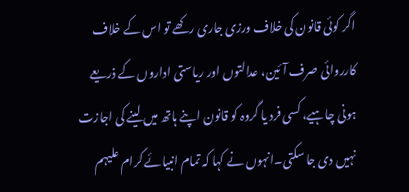اگر کوئی قانون کی خلاف ورزی جاری رکھے تو اس کے خلاف کارروائی صرف آئین، عدالتوں اور ریاستی اداروں کے ذریعے ہونی چاہیے، کسی فرد یا گروہ کو قانون اپنے ہاتھ میں لینے کی اجازت نہیں دی جا سکتی۔انہوں نے کہا کہ تمام انبیائے کرام علیہم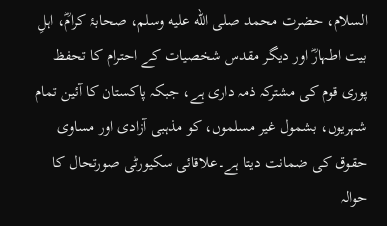السلام، حضرت محمد صلى الله عليه وسلم، صحابۂ کرامؓ، اہلِ بیت اطہارؓ اور دیگر مقدس شخصیات کے احترام کا تحفظ پوری قوم کی مشترکہ ذمہ داری ہے، جبکہ پاکستان کا آئین تمام شہریوں، بشمول غیر مسلموں، کو مذہبی آزادی اور مساوی حقوق کی ضمانت دیتا ہے۔علاقائی سکیورٹی صورتحال کا حوالہ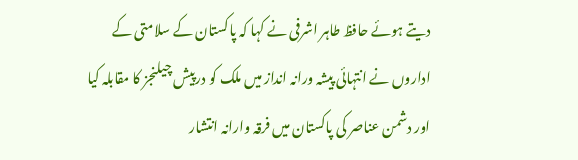دیتے ہوئے حافظ طاہر اشرفی نے کہا کہ پاکستان کے سلامتی کے اداروں نے انتہائی پیشہ ورانہ انداز میں ملک کو درپیش چیلنجز کا مقابلہ کیا اور دشمن عناصر کی پاکستان میں فرقہ وارانہ انتشار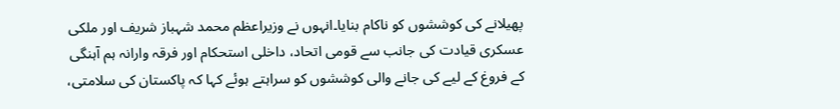پھیلانے کی کوششوں کو ناکام بنایا۔انہوں نے وزیراعظم محمد شہباز شریف اور ملکی عسکری قیادت کی جانب سے قومی اتحاد، داخلی استحکام اور فرقہ وارانہ ہم آہنگی کے فروغ کے لیے کی جانے والی کوششوں کو سراہتے ہوئے کہا کہ پاکستان کی سلامتی،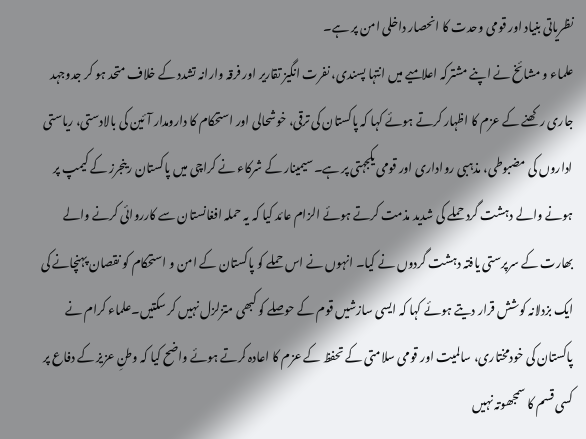نظریاتی بنیاد اور قومی وحدت کا انحصار داخلی امن پر ہے۔
علماء و مشائخ نے اپنے مشترکہ اعلامیے میں انتہا پسندی، نفرت انگیز تقاریر اور فرقہ وارانہ تشدد کے خلاف متحد ہو کر جدوجہد جاری رکھنے کے عزم کا اظہار کرتے ہوئے کہا کہ پاکستان کی ترقی، خوشحالی اور استحکام کا دارومدار آئین کی بالادستی، ریاستی اداروں کی مضبوطی، مذہبی رواداری اور قومی یکجہتی پر ہے۔سیمینار کے شرکاء نے کراچی میں پاکستان رینجرز کے کیمپ پر ہونے والے دہشت گرد حملے کی شدید مذمت کرتے ہوئے الزام عائد کیا کہ یہ حملہ افغانستان سے کارروائی کرنے والے بھارت کے سرپرستی یافتہ دہشت گردوں نے کیا۔ انہوں نے اس حملے کو پاکستان کے امن و استحکام کو نقصان پہنچانے کی ایک بزدلانہ کوشش قرار دیتے ہوئے کہا کہ ایسی سازشیں قوم کے حوصلے کو کبھی متزلزل نہیں کر سکتیں۔علماء کرام نے پاکستان کی خودمختاری، سالمیت اور قومی سلامتی کے تحفظ کے عزم کا اعادہ کرتے ہوئے واضح کیا کہ وطنِ عزیز کے دفاع پر کسی قسم کا سمجھوتہ نہیں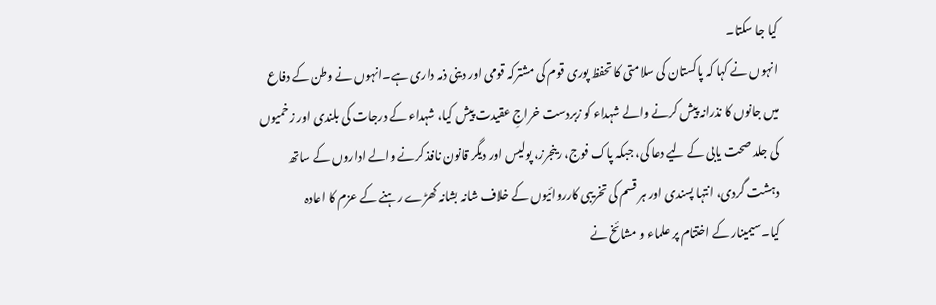کیا جا سکتا۔
انہوں نے کہا کہ پاکستان کی سلامتی کا تحفظ پوری قوم کی مشترکہ قومی اور دینی ذمہ داری ہے۔انہوں نے وطن کے دفاع میں جانوں کا نذرانہ پیش کرنے والے شہداء کو زبردست خراجِ عقیدت پیش کیا، شہداء کے درجات کی بلندی اور زخمیوں کی جلد صحت یابی کے لیے دعا کی، جبکہ پاک فوج، رینجرز، پولیس اور دیگر قانون نافذ کرنے والے اداروں کے ساتھ دہشت گردی، انتہا پسندی اور ہر قسم کی تخریبی کارروائیوں کے خلاف شانہ بشانہ کھڑے رہنے کے عزم کا اعادہ کیا۔سیمینار کے اختتام پر علماء و مشائخ نے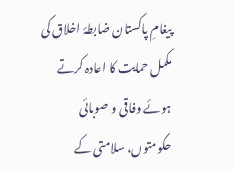پیغامِ پاکستان ضابطۂ اخلاق کی مکمل حمایت کا اعادہ کرتے ہوئے وفاقی و صوبائی حکومتوں، سلامتی کے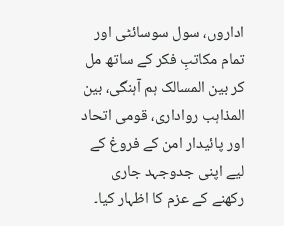اداروں، سول سوسائٹی اور تمام مکاتبِ فکر کے ساتھ مل کر بین المسالک ہم آہنگی، بین المذاہب رواداری، قومی اتحاد اور پائیدار امن کے فروغ کے لیے اپنی جدوجہد جاری رکھنے کے عزم کا اظہار کیا۔